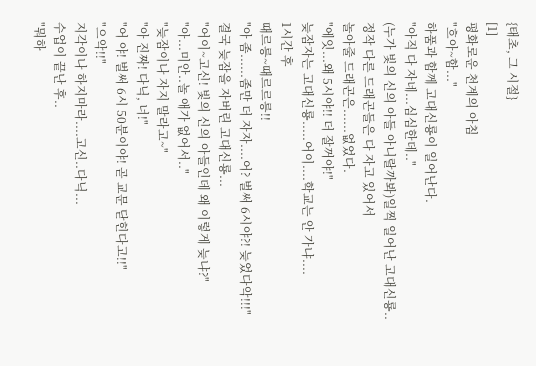{태초, 그 시절}
[1]
평화로운 천계의 아침
"흐아~함..."
하품과 함께 고대신룡이 일어난다.
"아직 다 자네...심심한데.."
(누가 빛의 신의 아들 아니랄까봐)일찍 일어난 고대신룡..
정작 다른 드래곤들은 다 자고 있어서
놀아줄 드래곤은......없었다.
"에잇...왜 5시야!! 더 잘꺼야!"
늦잠자는 고대신룡.....어이....학교는 안 가냐....
1시간 후
때르릉~때르르릉!!
"아 좀......좀만 더 자자....어? 벌써 6시야?! 늦었다악!!!"
결국 늦잠을 자버린 고대신룡...
"어이~고신! 빛의 신의 아들인데 왜 이렇게 늦냐?"
"아...미안..놀 애가 없어서.."
"늦잠이나 자지 말라고~"
"아 진짜! 다닉, 너!"
"어 야! 벌써 6시 50분이야! 곧 교문 닫힌다고!!"
"으악!!"
지각이나 하지마라....고신..다닉...
수업이 끝난 후..
"뭐하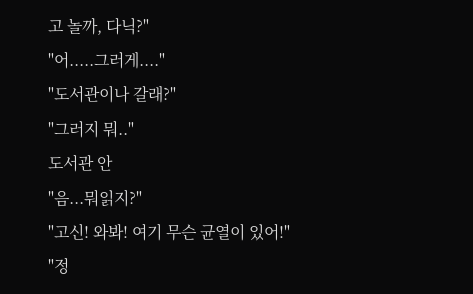고 놀까, 다닉?"
"어.....그러게...."
"도서관이나 갈래?"
"그러지 뭐.."
도서관 안
"음...뭐읽지?"
"고신! 와봐! 여기 무슨 균열이 있어!"
"정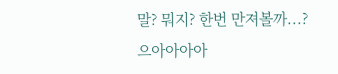말? 뭐지? 한번 만져볼까...? 으아아아아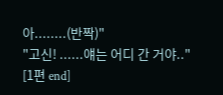아........(반짝)"
"고신! ......얘는 어디 간 거야.."
[1편 end]